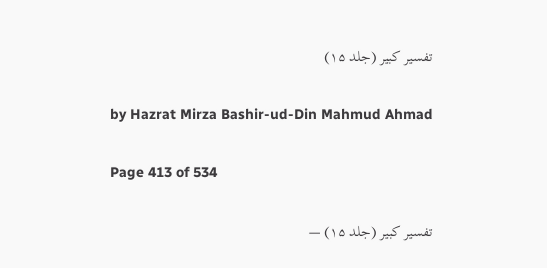تفسیر کبیر (جلد ۱۵)

by Hazrat Mirza Bashir-ud-Din Mahmud Ahmad

Page 413 of 534

تفسیر کبیر (جلد ۱۵) —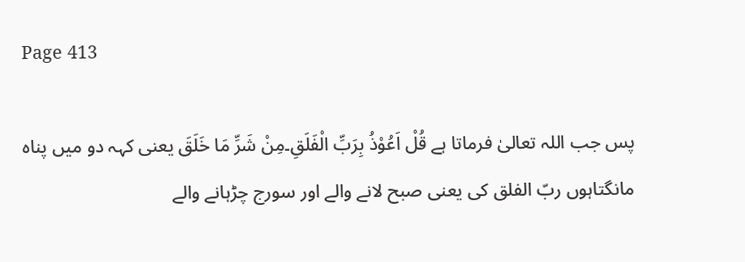Page 413

پس جب اللہ تعالیٰ فرماتا ہے قُلْ اَعُوْذُ بِرَبِّ الْفَلَقِ۔مِنْ شَرِّ مَا خَلَقَ یعنی کہہ دو میں پناہ مانگتاہوں ربّ الفلق کی یعنی صبح لانے والے اور سورج چڑہانے والے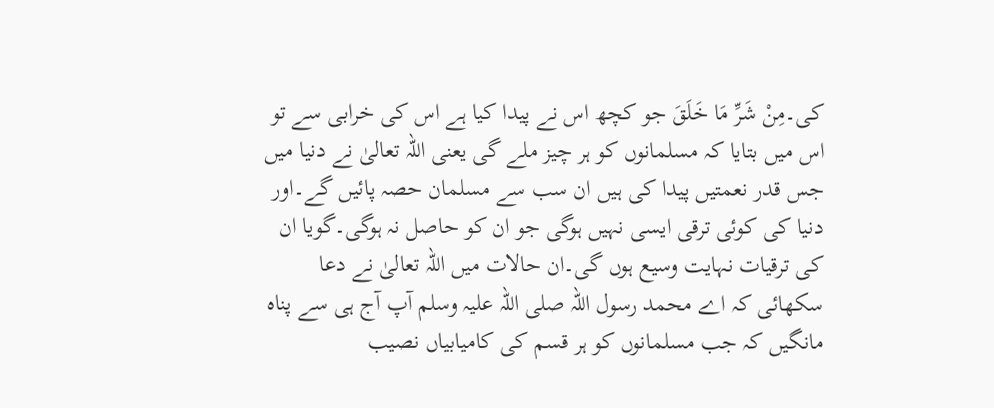کی۔مِنْ شَرِّ مَا خَلَقَ جو کچھ اس نے پیدا کیا ہے اس کی خرابی سے تو اس میں بتایا کہ مسلمانوں کو ہر چیز ملے گی یعنی اللہ تعالیٰ نے دنیا میں جس قدر نعمتیں پیدا کی ہیں ان سب سے مسلمان حصہ پائیں گے۔اور دنیا کی کوئی ترقی ایسی نہیں ہوگی جو ان کو حاصل نہ ہوگی۔گویا ان کی ترقیات نہایت وسیع ہوں گی۔ان حالات میں اللہ تعالیٰ نے دعا سکھائی کہ اے محمد رسول اللہ صلی اللہ علیہ وسلم آپ آج ہی سے پناہ مانگیں کہ جب مسلمانوں کو ہر قسم کی کامیابیاں نصیب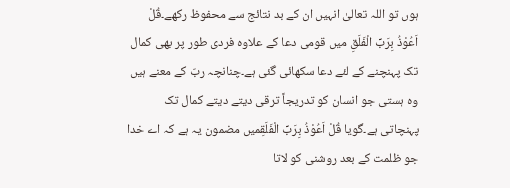ہوں تو اللہ تعالیٰ انہیں ان کے بد نتائج سے محفوظ رکھے۔قُلْ اَعُوْذُ بِرَبِّ الْفَلَقِ میں قومی دعا کے علاوہ فردی طور پر بھی کمال تک پہنچنے کے لئے دعا سکھائی گئی ہے۔چنانچہ ربّ کے معنے ہیں وہ ہستی جو انسان کو تدریجاً ترقی دیتے دیتے کمال تک پہنچاتی ہے۔گویا قُلْ اَعُوْذُ بِرَبِّ الْفَلَقِمیں مضمون یہ ہے کہ اے خدا جو ظلمت کے بعد روشنی کو لاتا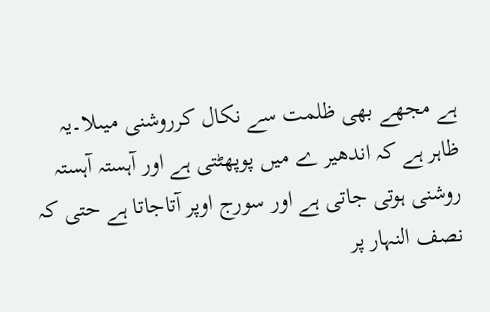ہے مجھے بھی ظلمت سے نکال کرروشنی میںلا۔یہ ظاہر ہے کہ اندھیر ے میں پوپھٹتی ہے اور آہستہ آہستہ روشنی ہوتی جاتی ہے اور سورج اوپر آتاجاتا ہے حتی کہ نصف النہار پر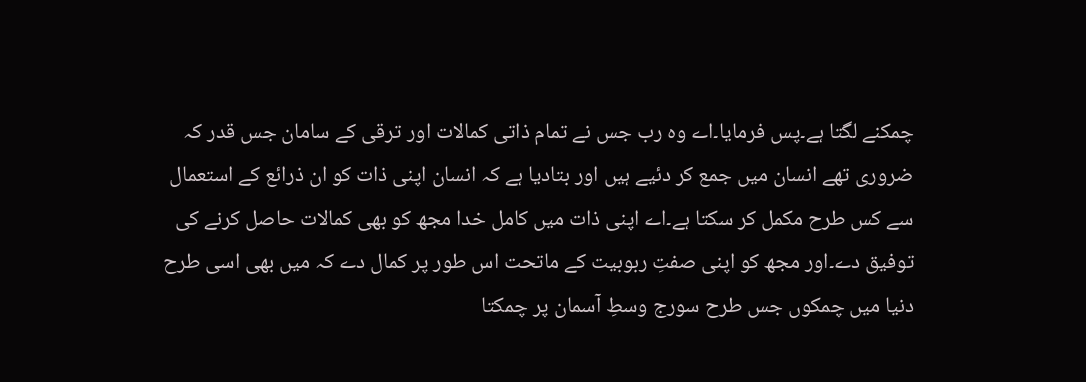چمکنے لگتا ہے۔پس فرمایا۔اے وہ رب جس نے تمام ذاتی کمالات اور ترقی کے سامان جس قدر کہ ضروری تھے انسان میں جمع کر دئیے ہیں اور بتادیا ہے کہ انسان اپنی ذات کو ان ذرائع کے استعمال سے کس طرح مکمل کر سکتا ہے۔اے اپنی ذات میں کامل خدا مجھ کو بھی کمالات حاصل کرنے کی توفیق دے۔اور مجھ کو اپنی صفتِ ربوبیت کے ماتحت اس طور پر کمال دے کہ میں بھی اسی طرح دنیا میں چمکوں جس طرح سورج وسطِ آسمان پر چمکتا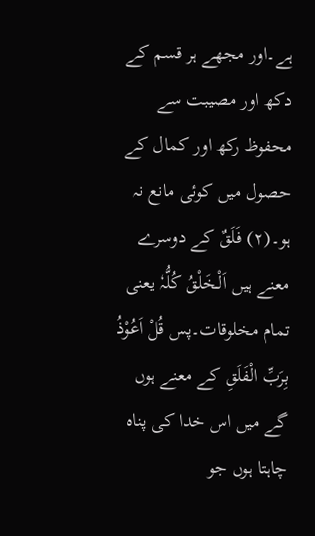ہے۔اور مجھے ہر قسم کے دکھ اور مصیبت سے محفوظ رکھ اور کمال کے حصول میں کوئی مانع نہ ہو۔(۲) فَلَقٌ کے دوسرے معنے ہیں اَلْـخَلْقُ کُلُّہٗ یعنی تمام مخلوقات۔پس قُلْ اَعُوْذُ بِرَبِّ الْفَلَقِ کے معنے ہوں گے میں اس خدا کی پناہ چاہتا ہوں جو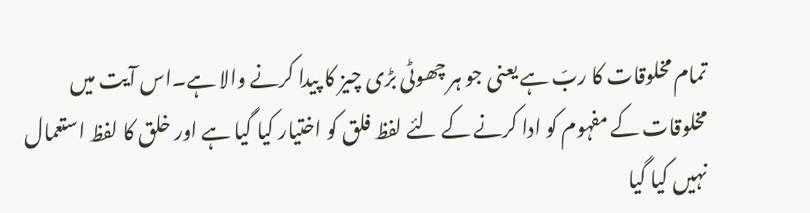تمام مخلوقات کا ربّ ہے یعنی جو ہر چھوٹی بڑی چیز کا پیدا کرنے والا ہے۔اس آیت میں مخلوقات کے مفہوم کو ادا کرنے کے لئے لفظ فلق کو اختیار کیا گیا ہے اور خلق کا لفظ استعمال نہیں کیا گیا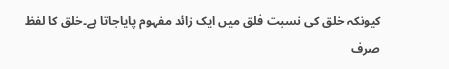کیونکہ خلق کی نسبت فلق میں ایک زائد مفہوم پایاجاتا ہے۔خلق کا لفظ صرف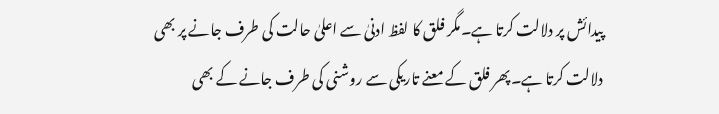پیدائش پر دلالت کرتا ہے۔مگر فلق کا لفظ ادنیٰ سے اعلیٰ حالت کی طرف جانے پر بھی دلالت کرتا ہے۔پھر فلق کے معنے تاریکی سے روشنی کی طرف جانے کے بھی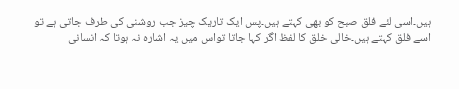ہیں۔اسی لئے فلق صبح کو بھی کہتے ہیں۔پس ایک تاریک چیز جب روشنی کی طرف جاتی ہے تو اسے فلق کہتے ہیں۔خالی خلق کا لفظ اگر کہا جاتا تواس میں یہ اشارہ نہ ہوتا کہ انسانی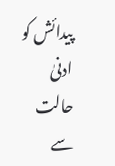پیدائش کو ادنیٰ حالت سے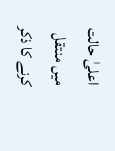اعلیٰ حالت میں منتقل کرنے کا ذکر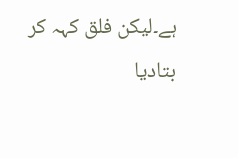ہے۔لیکن فلق کہہ کر بتادیا